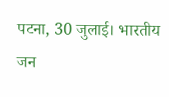पटना, 30 जुलाई। भारतीय जन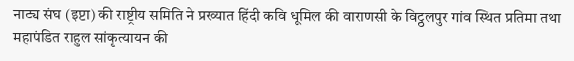नाट्य संघ (इप्टा) की राष्ट्रीय समिति ने प्रख्यात हिंदी कवि धूमिल की वाराणसी के विट्ठलपुर गांव स्थित प्रतिमा तथा महापंडित राहुल सांकृत्यायन की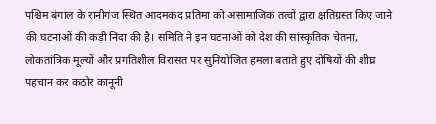पश्चिम बंगाल के रानीगंज स्थित आदमकद प्रतिमा को असामाजिक तत्वों द्वारा क्षतिग्रस्त किए जाने की घटनाओं की कड़ी निंदा की है। समिति ने इन घटनाओं को देश की सांस्कृतिक चेतना, लोकतांत्रिक मूल्यों और प्रगतिशील विरासत पर सुनियोजित हमला बताते हुए दोषियों की शीघ्र पहचान कर कठोर कानूनी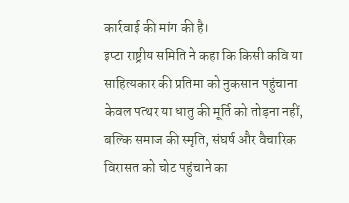कार्रवाई की मांग की है।
इप्टा राष्ट्रीय समिति ने कहा कि किसी कवि या साहित्यकार की प्रतिमा को नुकसान पहुंचाना केवल पत्थर या धातु की मूर्ति को तोड़ना नहीं, बल्कि समाज की स्मृति, संघर्ष और वैचारिक विरासत को चोट पहुंचाने का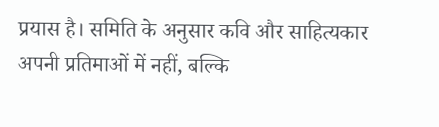प्रयास है। समिति के अनुसार कवि और साहित्यकार अपनी प्रतिमाओं में नहीं, बल्कि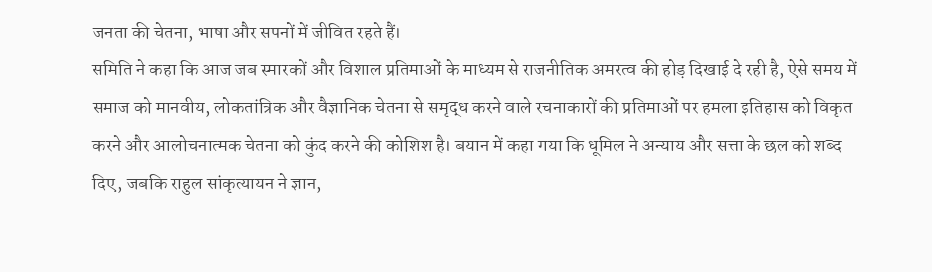जनता की चेतना, भाषा और सपनों में जीवित रहते हैं।
समिति ने कहा कि आज जब स्मारकों और विशाल प्रतिमाओं के माध्यम से राजनीतिक अमरत्व की होड़ दिखाई दे रही है, ऐसे समय में समाज को मानवीय, लोकतांत्रिक और वैज्ञानिक चेतना से समृद्ध करने वाले रचनाकारों की प्रतिमाओं पर हमला इतिहास को विकृत करने और आलोचनात्मक चेतना को कुंद करने की कोशिश है। बयान में कहा गया कि धूमिल ने अन्याय और सत्ता के छल को शब्द दिए, जबकि राहुल सांकृत्यायन ने ज्ञान,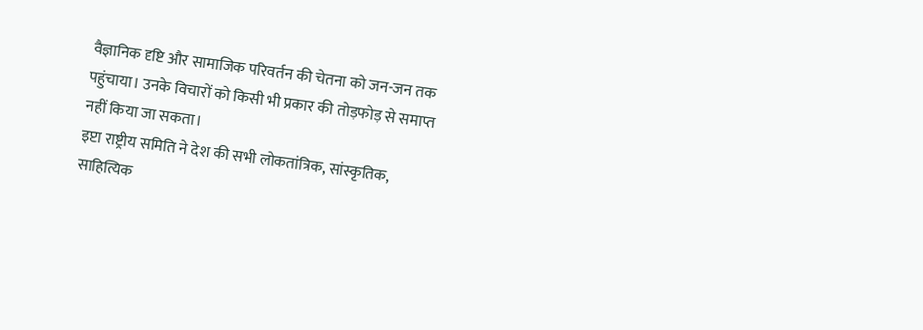वैज्ञानिक दृष्टि और सामाजिक परिवर्तन की चेतना को जन-जन तक पहुंचाया। उनके विचारों को किसी भी प्रकार की तोड़फोड़ से समाप्त नहीं किया जा सकता।
इप्टा राष्ट्रीय समिति ने देश की सभी लोकतांत्रिक, सांस्कृतिक, साहित्यिक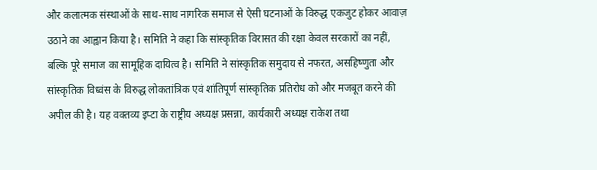और कलात्मक संस्थाओं के साथ-साथ नागरिक समाज से ऐसी घटनाओं के विरुद्ध एकजुट होकर आवाज़ उठाने का आह्वान किया है। समिति ने कहा कि सांस्कृतिक विरासत की रक्षा केवल सरकारों का नहीं, बल्कि पूरे समाज का सामूहिक दायित्व है। समिति ने सांस्कृतिक समुदाय से नफरत, असहिष्णुता और सांस्कृतिक विध्वंस के विरुद्ध लोकतांत्रिक एवं शांतिपूर्ण सांस्कृतिक प्रतिरोध को और मजबूत करने की अपील की है। यह वक्तव्य इप्टा के राष्ट्रीय अध्यक्ष प्रसन्ना, कार्यकारी अध्यक्ष राकेश तथा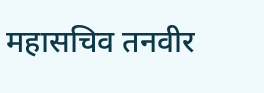महासचिव तनवीर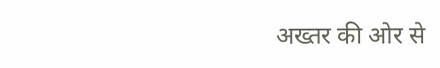अख्तर की ओर से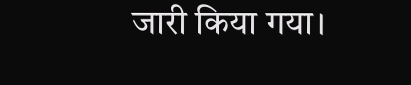जारी किया गया।